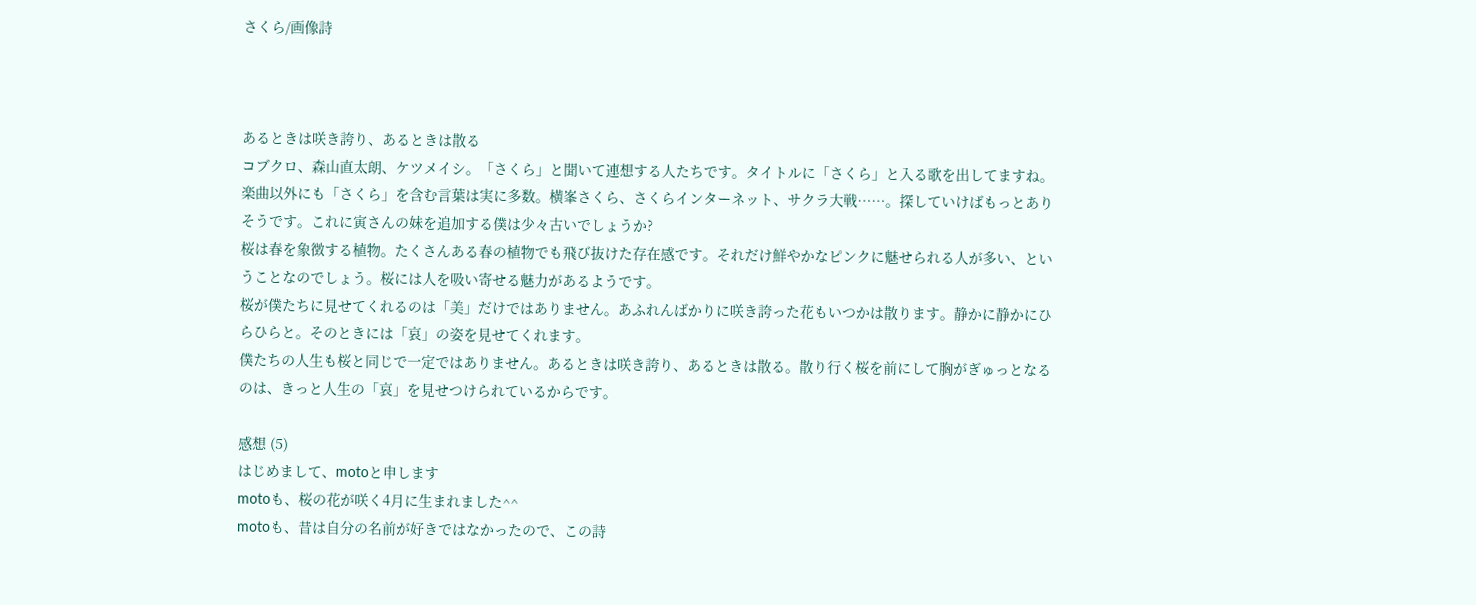さくら/画像詩



あるときは咲き誇り、あるときは散る
コブクロ、森山直太朗、ケツメイシ。「さくら」と聞いて連想する人たちです。タイトルに「さくら」と入る歌を出してますね。
楽曲以外にも「さくら」を含む言葉は実に多数。横峯さくら、さくらインターネット、サクラ大戦……。探していけばもっとありそうです。これに寅さんの妹を追加する僕は少々古いでしょうか?
桜は春を象徴する植物。たくさんある春の植物でも飛び抜けた存在感です。それだけ鮮やかなピンクに魅せられる人が多い、ということなのでしょう。桜には人を吸い寄せる魅力があるようです。
桜が僕たちに見せてくれるのは「美」だけではありません。あふれんばかりに咲き誇った花もいつかは散ります。静かに静かにひらひらと。そのときには「哀」の姿を見せてくれます。
僕たちの人生も桜と同じで一定ではありません。あるときは咲き誇り、あるときは散る。散り行く桜を前にして胸がぎゅっとなるのは、きっと人生の「哀」を見せつけられているからです。

感想 (5)
はじめまして、motoと申します
motoも、桜の花が咲く4月に生まれました^^
motoも、昔は自分の名前が好きではなかったので、この詩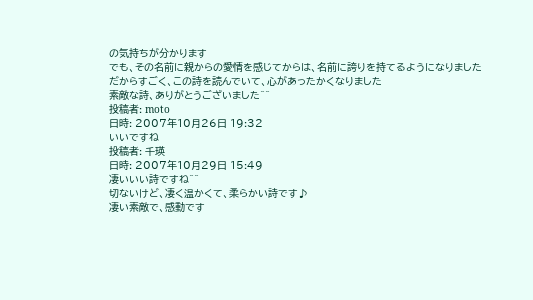の気持ちが分かります
でも、その名前に親からの愛情を感じてからは、名前に誇りを持てるようになりました
だからすごく、この詩を読んでいて、心があったかくなりました
素敵な詩、ありがとうございました^^
投稿者: moto
日時: 2007年10月26日 19:32
いいですね
投稿者: 千瑛
日時: 2007年10月29日 15:49
凄いいい詩ですね^^
切ないけど、凄く温かくて、柔らかい詩です♪
凄い素敵で、感動です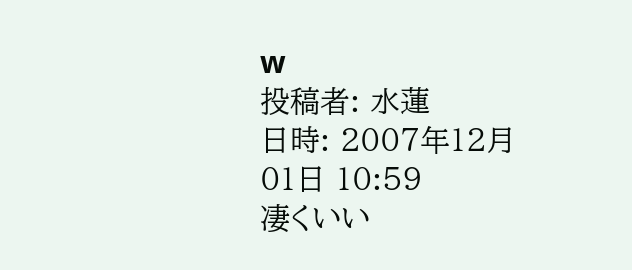w
投稿者: 水蓮
日時: 2007年12月01日 10:59
凄くいい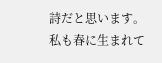詩だと思います。私も春に生まれて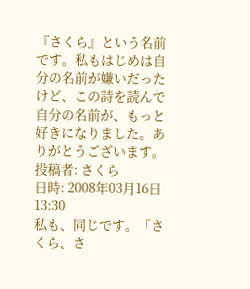『さくら』という名前です。私もはじめは自分の名前が嫌いだったけど、この詩を読んで自分の名前が、もっと好きになりました。ありがとうございます。
投稿者: さくら
日時: 2008年03月16日 13:30
私も、同じです。「さくら、さ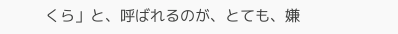くら」と、呼ばれるのが、とても、嫌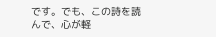です。でも、この詩を読んで、心が軽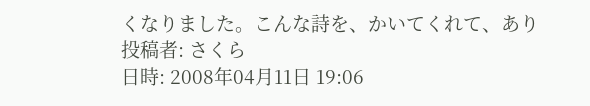くなりました。こんな詩を、かいてくれて、あり
投稿者: さくら
日時: 2008年04月11日 19:06